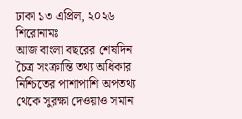ঢাকা ১৩ এপ্রিল, ২০২৬
শিরোনামঃ
আজ বাংলা বছরের শেষদিন চৈত্র সংক্রান্তি তথ্য অধিকার নিশ্চিতের পাশাপাশি অপতথ্য থেকে সুরক্ষা দেওয়াও সমান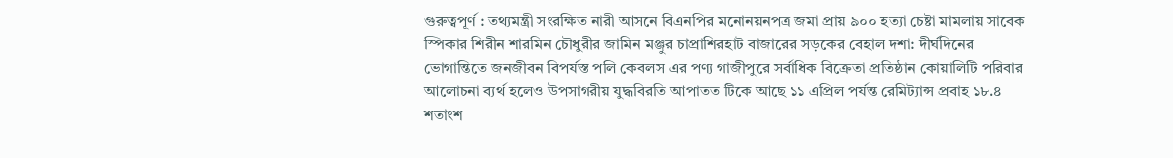গুরুত্বপূর্ণ : তথ্যমন্ত্রী সংরক্ষিত নারী আসনে বিএনপির মনোনয়নপত্র জমা প্রায় ৯০০ হত্যা চেষ্টা মামলায় সাবেক স্পিকার শিরীন শারমিন চৌধুরীর জামিন মঞ্জুর চাপ্রাশিরহাট বাজারের সড়কের বেহাল দশা: দীর্ঘদিনের ভোগান্তিতে জনজীবন বিপর্যস্ত পলি কেবলস এর পণ্য গাজীপুরে সর্বাধিক বিক্রেতা প্রতিষ্ঠান কোয়ালিটি পরিবার  আলোচনা ব্যর্থ হলেও উপসাগরীয় যুদ্ধবিরতি আপাতত টিকে আছে ১১ এপ্রিল পর্যন্ত রেমিট্যান্স প্রবাহ ১৮.৪ শতাংশ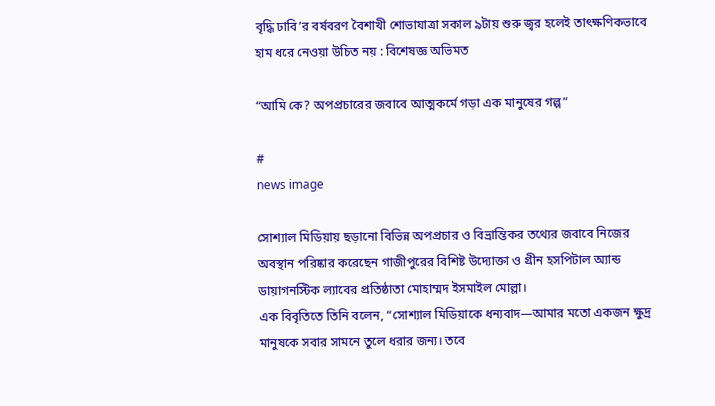বৃদ্ধি ঢাবি’র বর্ষবরণ বৈশাখী শোভাযাত্রা সকাল ৯টায় শুরু জ্বর হলেই তাৎক্ষণিকভাবে হাম ধরে নেওয়া উচিত নয় : বিশেষজ্ঞ অভিমত

“আমি কে? অপপ্রচারের জবাবে আত্মকর্মে গড়া এক মানুষের গল্প”

#
news image

সোশ্যাল মিডিয়ায় ছড়ানো বিভিন্ন অপপ্রচার ও বিভ্রান্তিকর তথ্যের জবাবে নিজের অবস্থান পরিষ্কার করেছেন গাজীপুরের বিশিষ্ট উদ্যোক্তা ও গ্রীন হসপিটাল অ্যান্ড ডায়াগনস্টিক ল্যাবের প্রতিষ্ঠাতা মোহাম্মদ ইসমাইল মোল্লা।
এক বিবৃতিতে তিনি বলেন, “সোশ্যাল মিডিয়াকে ধন্যবাদ—আমার মতো একজন ক্ষুদ্র মানুষকে সবার সামনে তুলে ধরার জন্য। তবে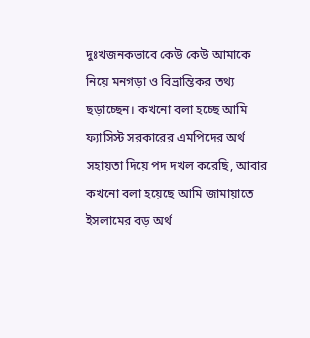দুঃখজনকভাবে কেউ কেউ আমাকে নিয়ে মনগড়া ও বিভ্রান্তিকর তথ্য ছড়াচ্ছেন। কখনো বলা হচ্ছে আমি ফ্যাসিস্ট সরকারের এমপিদের অর্থ সহায়তা দিয়ে পদ দখল করেছি, আবার কখনো বলা হয়েছে আমি জামায়াতে ইসলামের বড় অর্থ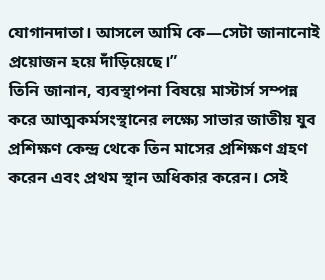যোগানদাতা। আসলে আমি কে—সেটা জানানোই প্রয়োজন হয়ে দাঁড়িয়েছে।”
তিনি জানান, ব্যবস্থাপনা বিষয়ে মাস্টার্স সম্পন্ন করে আত্মকর্মসংস্থানের লক্ষ্যে সাভার জাতীয় যুব প্রশিক্ষণ কেন্দ্র থেকে তিন মাসের প্রশিক্ষণ গ্রহণ করেন এবং প্রথম স্থান অধিকার করেন। সেই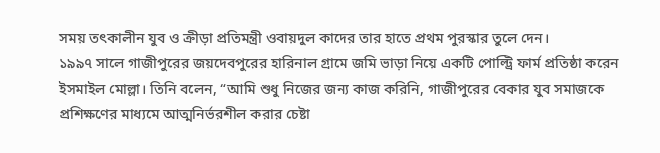সময় তৎকালীন যুব ও ক্রীড়া প্রতিমন্ত্রী ওবায়দুল কাদের তার হাতে প্রথম পুরস্কার তুলে দেন।
১৯৯৭ সালে গাজীপুরের জয়দেবপুরের হারিনাল গ্রামে জমি ভাড়া নিয়ে একটি পোল্ট্রি ফার্ম প্রতিষ্ঠা করেন ইসমাইল মোল্লা। তিনি বলেন, “আমি শুধু নিজের জন্য কাজ করিনি, গাজীপুরের বেকার যুব সমাজকে প্রশিক্ষণের মাধ্যমে আত্মনির্ভরশীল করার চেষ্টা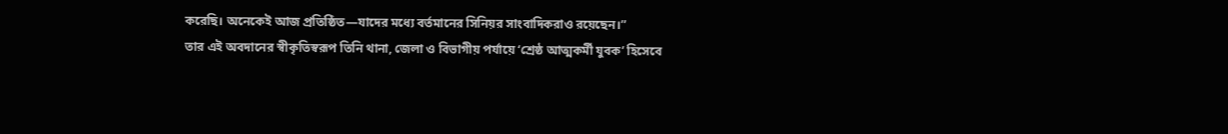করেছি। অনেকেই আজ প্রতিষ্ঠিত—যাদের মধ্যে বর্তমানের সিনিয়র সাংবাদিকরাও রয়েছেন।”
তার এই অবদানের স্বীকৃতিস্বরূপ তিনি থানা, জেলা ও বিভাগীয় পর্যায়ে ‘শ্রেষ্ঠ আত্মকর্মী যুবক’ হিসেবে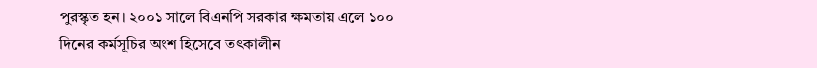পুরস্কৃত হন। ২০০১ সালে বিএনপি সরকার ক্ষমতায় এলে ১০০ দিনের কর্মসূচির অংশ হিসেবে তৎকালীন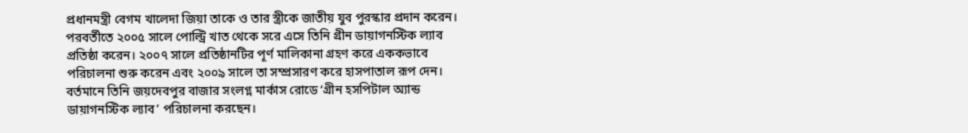প্রধানমন্ত্রী বেগম খালেদা জিয়া তাকে ও তার স্ত্রীকে জাতীয় যুব পুরস্কার প্রদান করেন।
পরবর্তীতে ২০০৫ সালে পোল্ট্রি খাত থেকে সরে এসে তিনি গ্রীন ডায়াগনস্টিক ল্যাব প্রতিষ্ঠা করেন। ২০০৭ সালে প্রতিষ্ঠানটির পূর্ণ মালিকানা গ্রহণ করে এককভাবে পরিচালনা শুরু করেন এবং ২০০৯ সালে তা সম্প্রসারণ করে হাসপাতাল রূপ দেন। বর্তমানে তিনি জয়দেবপুর বাজার সংলগ্ন মার্কাস রোডে ‘গ্রীন হসপিটাল অ্যান্ড ডায়াগনস্টিক ল্যাব’ পরিচালনা করছেন।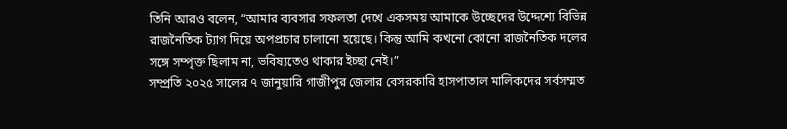তিনি আরও বলেন, “আমার ব্যবসার সফলতা দেখে একসময় আমাকে উচ্ছেদের উদ্দেশ্যে বিভিন্ন রাজনৈতিক ট্যাগ দিয়ে অপপ্রচার চালানো হয়েছে। কিন্তু আমি কখনো কোনো রাজনৈতিক দলের সঙ্গে সম্পৃক্ত ছিলাম না, ভবিষ্যতেও থাকার ইচ্ছা নেই।”
সম্প্রতি ২০২৫ সালের ৭ জানুয়ারি গাজীপুর জেলার বেসরকারি হাসপাতাল মালিকদের সর্বসম্মত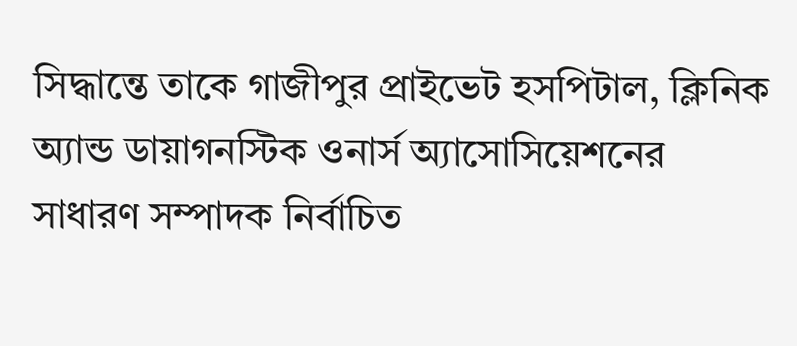সিদ্ধান্তে তাকে গাজীপুর প্রাইভেট হসপিটাল, ক্লিনিক অ্যান্ড ডায়াগনস্টিক ওনার্স অ্যাসোসিয়েশনের সাধারণ সম্পাদক নির্বাচিত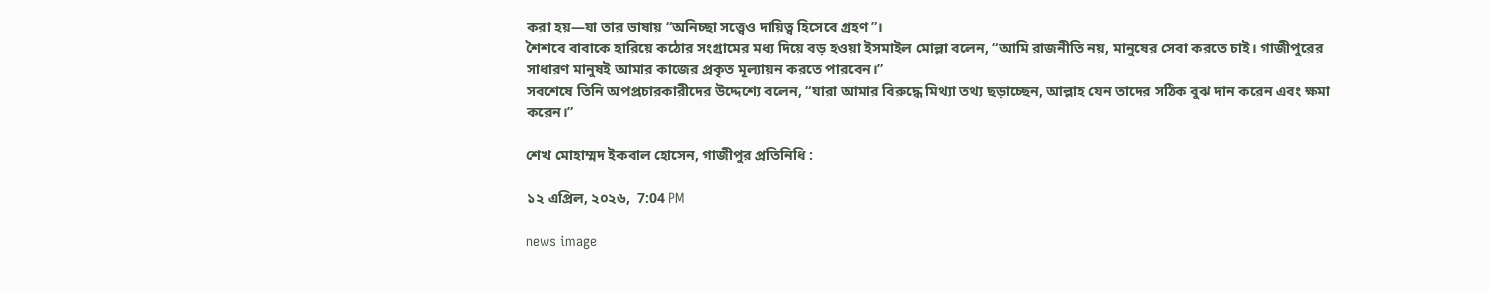করা হয়—যা তার ভাষায় “অনিচ্ছা সত্ত্বেও দায়িত্ব হিসেবে গ্রহণ”।
শৈশবে বাবাকে হারিয়ে কঠোর সংগ্রামের মধ্য দিয়ে বড় হওয়া ইসমাইল মোল্লা বলেন, “আমি রাজনীতি নয়, মানুষের সেবা করতে চাই। গাজীপুরের সাধারণ মানুষই আমার কাজের প্রকৃত মূল্যায়ন করতে পারবেন।”
সবশেষে তিনি অপপ্রচারকারীদের উদ্দেশ্যে বলেন, “যারা আমার বিরুদ্ধে মিথ্যা তথ্য ছড়াচ্ছেন, আল্লাহ যেন তাদের সঠিক বুঝ দান করেন এবং ক্ষমা করেন।”

শেখ মোহাম্মদ ইকবাল হোসেন, গাজীপুর প্রতিনিধি :

১২ এপ্রিল, ২০২৬,  7:04 PM

news image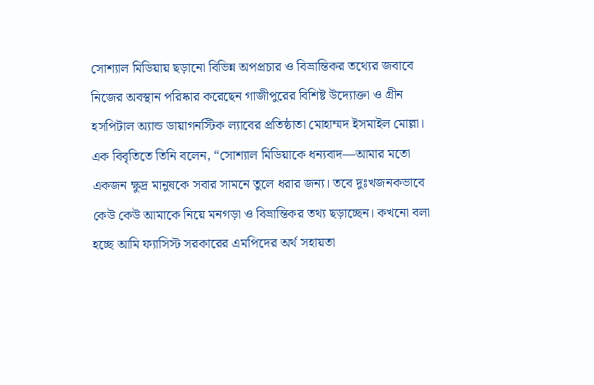সোশ্যাল মিডিয়ায় ছড়ানো বিভিন্ন অপপ্রচার ও বিভ্রান্তিকর তথ্যের জবাবে নিজের অবস্থান পরিষ্কার করেছেন গাজীপুরের বিশিষ্ট উদ্যোক্তা ও গ্রীন হসপিটাল অ্যান্ড ডায়াগনস্টিক ল্যাবের প্রতিষ্ঠাতা মোহাম্মদ ইসমাইল মোল্লা।
এক বিবৃতিতে তিনি বলেন, “সোশ্যাল মিডিয়াকে ধন্যবাদ—আমার মতো একজন ক্ষুদ্র মানুষকে সবার সামনে তুলে ধরার জন্য। তবে দুঃখজনকভাবে কেউ কেউ আমাকে নিয়ে মনগড়া ও বিভ্রান্তিকর তথ্য ছড়াচ্ছেন। কখনো বলা হচ্ছে আমি ফ্যাসিস্ট সরকারের এমপিদের অর্থ সহায়তা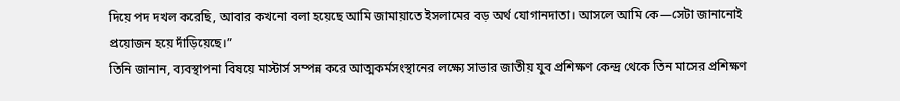দিয়ে পদ দখল করেছি, আবার কখনো বলা হয়েছে আমি জামায়াতে ইসলামের বড় অর্থ যোগানদাতা। আসলে আমি কে—সেটা জানানোই প্রয়োজন হয়ে দাঁড়িয়েছে।”
তিনি জানান, ব্যবস্থাপনা বিষয়ে মাস্টার্স সম্পন্ন করে আত্মকর্মসংস্থানের লক্ষ্যে সাভার জাতীয় যুব প্রশিক্ষণ কেন্দ্র থেকে তিন মাসের প্রশিক্ষণ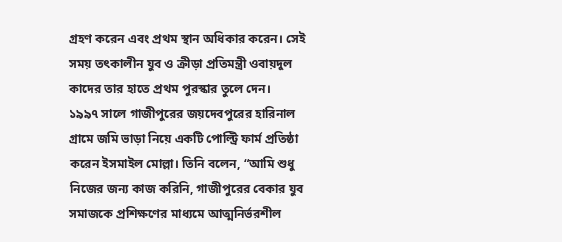গ্রহণ করেন এবং প্রথম স্থান অধিকার করেন। সেই সময় তৎকালীন যুব ও ক্রীড়া প্রতিমন্ত্রী ওবায়দুল কাদের তার হাতে প্রথম পুরস্কার তুলে দেন।
১৯৯৭ সালে গাজীপুরের জয়দেবপুরের হারিনাল গ্রামে জমি ভাড়া নিয়ে একটি পোল্ট্রি ফার্ম প্রতিষ্ঠা করেন ইসমাইল মোল্লা। তিনি বলেন, “আমি শুধু নিজের জন্য কাজ করিনি, গাজীপুরের বেকার যুব সমাজকে প্রশিক্ষণের মাধ্যমে আত্মনির্ভরশীল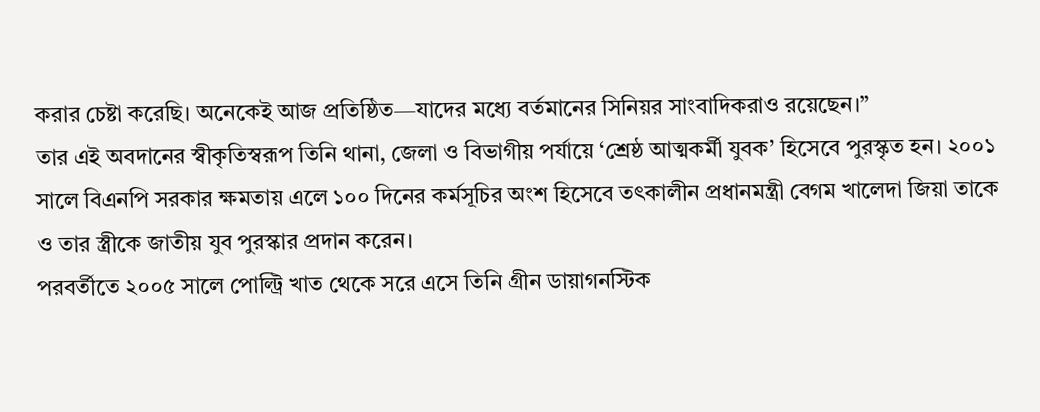করার চেষ্টা করেছি। অনেকেই আজ প্রতিষ্ঠিত—যাদের মধ্যে বর্তমানের সিনিয়র সাংবাদিকরাও রয়েছেন।”
তার এই অবদানের স্বীকৃতিস্বরূপ তিনি থানা, জেলা ও বিভাগীয় পর্যায়ে ‘শ্রেষ্ঠ আত্মকর্মী যুবক’ হিসেবে পুরস্কৃত হন। ২০০১ সালে বিএনপি সরকার ক্ষমতায় এলে ১০০ দিনের কর্মসূচির অংশ হিসেবে তৎকালীন প্রধানমন্ত্রী বেগম খালেদা জিয়া তাকে ও তার স্ত্রীকে জাতীয় যুব পুরস্কার প্রদান করেন।
পরবর্তীতে ২০০৫ সালে পোল্ট্রি খাত থেকে সরে এসে তিনি গ্রীন ডায়াগনস্টিক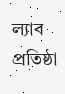ল্যাব প্রতিষ্ঠা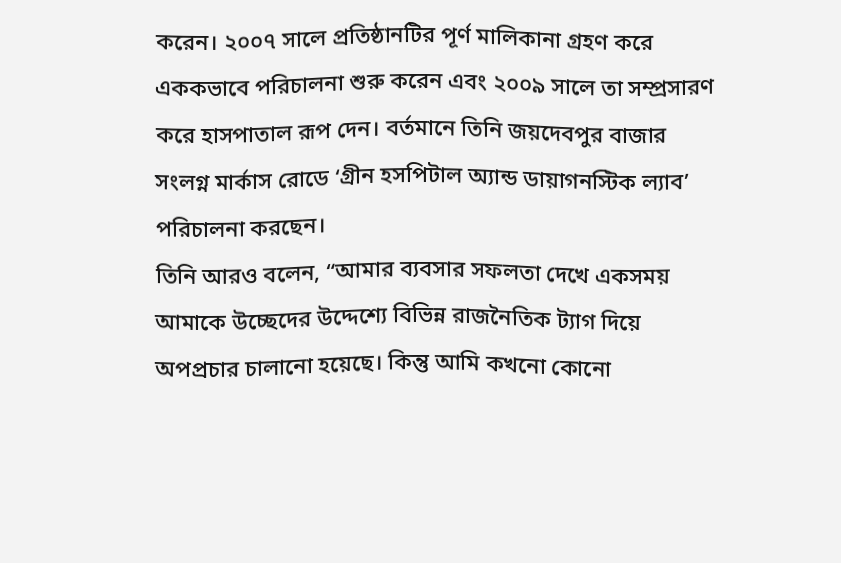করেন। ২০০৭ সালে প্রতিষ্ঠানটির পূর্ণ মালিকানা গ্রহণ করে এককভাবে পরিচালনা শুরু করেন এবং ২০০৯ সালে তা সম্প্রসারণ করে হাসপাতাল রূপ দেন। বর্তমানে তিনি জয়দেবপুর বাজার সংলগ্ন মার্কাস রোডে ‘গ্রীন হসপিটাল অ্যান্ড ডায়াগনস্টিক ল্যাব’ পরিচালনা করছেন।
তিনি আরও বলেন, “আমার ব্যবসার সফলতা দেখে একসময় আমাকে উচ্ছেদের উদ্দেশ্যে বিভিন্ন রাজনৈতিক ট্যাগ দিয়ে অপপ্রচার চালানো হয়েছে। কিন্তু আমি কখনো কোনো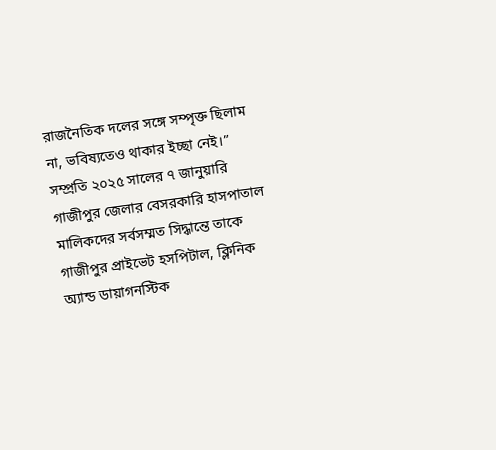রাজনৈতিক দলের সঙ্গে সম্পৃক্ত ছিলাম না, ভবিষ্যতেও থাকার ইচ্ছা নেই।”
সম্প্রতি ২০২৫ সালের ৭ জানুয়ারি গাজীপুর জেলার বেসরকারি হাসপাতাল মালিকদের সর্বসম্মত সিদ্ধান্তে তাকে গাজীপুর প্রাইভেট হসপিটাল, ক্লিনিক অ্যান্ড ডায়াগনস্টিক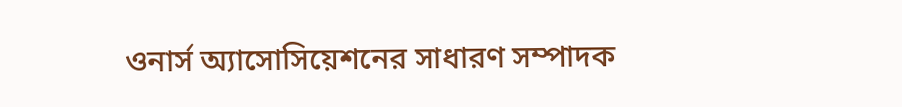ওনার্স অ্যাসোসিয়েশনের সাধারণ সম্পাদক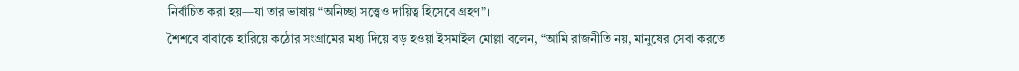নির্বাচিত করা হয়—যা তার ভাষায় “অনিচ্ছা সত্ত্বেও দায়িত্ব হিসেবে গ্রহণ”।
শৈশবে বাবাকে হারিয়ে কঠোর সংগ্রামের মধ্য দিয়ে বড় হওয়া ইসমাইল মোল্লা বলেন, “আমি রাজনীতি নয়, মানুষের সেবা করতে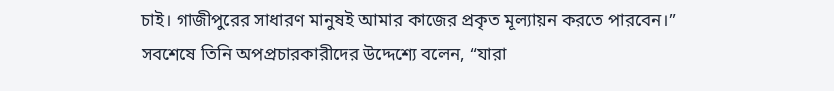চাই। গাজীপুরের সাধারণ মানুষই আমার কাজের প্রকৃত মূল্যায়ন করতে পারবেন।”
সবশেষে তিনি অপপ্রচারকারীদের উদ্দেশ্যে বলেন, “যারা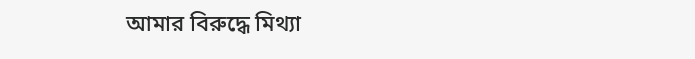আমার বিরুদ্ধে মিথ্যা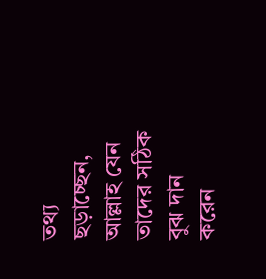তথ্য ছড়াচ্ছেন, আল্লাহ যেন তাদের সঠিক বুঝ দান করেন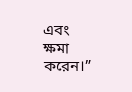এবং ক্ষমা করেন।”